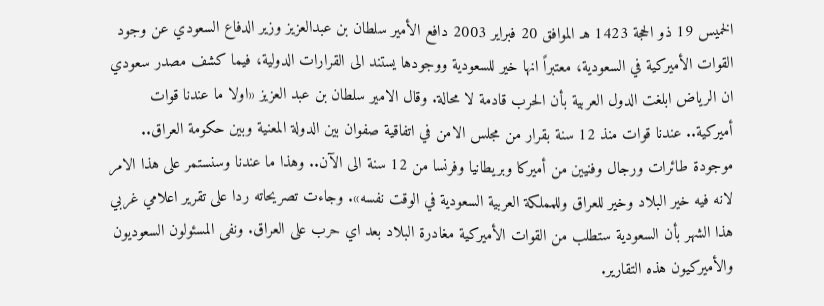الخميس 19 ذو الحجة 1423 هـ الموافق 20 فبراير 2003 دافع الأمير سلطان بن عبدالعزيز وزير الدفاع السعودي عن وجود القوات الأميركية في السعودية، معتبراً انها خير للسعودية ووجودها يستند الى القرارات الدولية، فيما كشف مصدر سعودي ان الرياض ابلغت الدول العربية بأن الحرب قادمة لا محالة. وقال الامير سلطان بن عبد العزيز «اولا ما عندنا قوات أميركية.. عندنا قوات منذ 12 سنة بقرار من مجلس الامن في اتفاقية صفوان بين الدولة المعنية وبين حكومة العراق.. موجودة طائرات ورجال وفنيين من أميركا وبريطانيا وفرنسا من 12 سنة الى الآن.. وهذا ما عندنا وسنستمر على هذا الامر لانه فيه خير البلاد وخير للعراق وللمملكة العربية السعودية في الوقت نفسه». وجاءت تصريحاته ردا على تقرير اعلامي غربي هذا الشهر بأن السعودية ستطلب من القوات الأميركية مغادرة البلاد بعد اي حرب على العراق. ونفى المسئولون السعوديون والأميركيون هذه التقارير.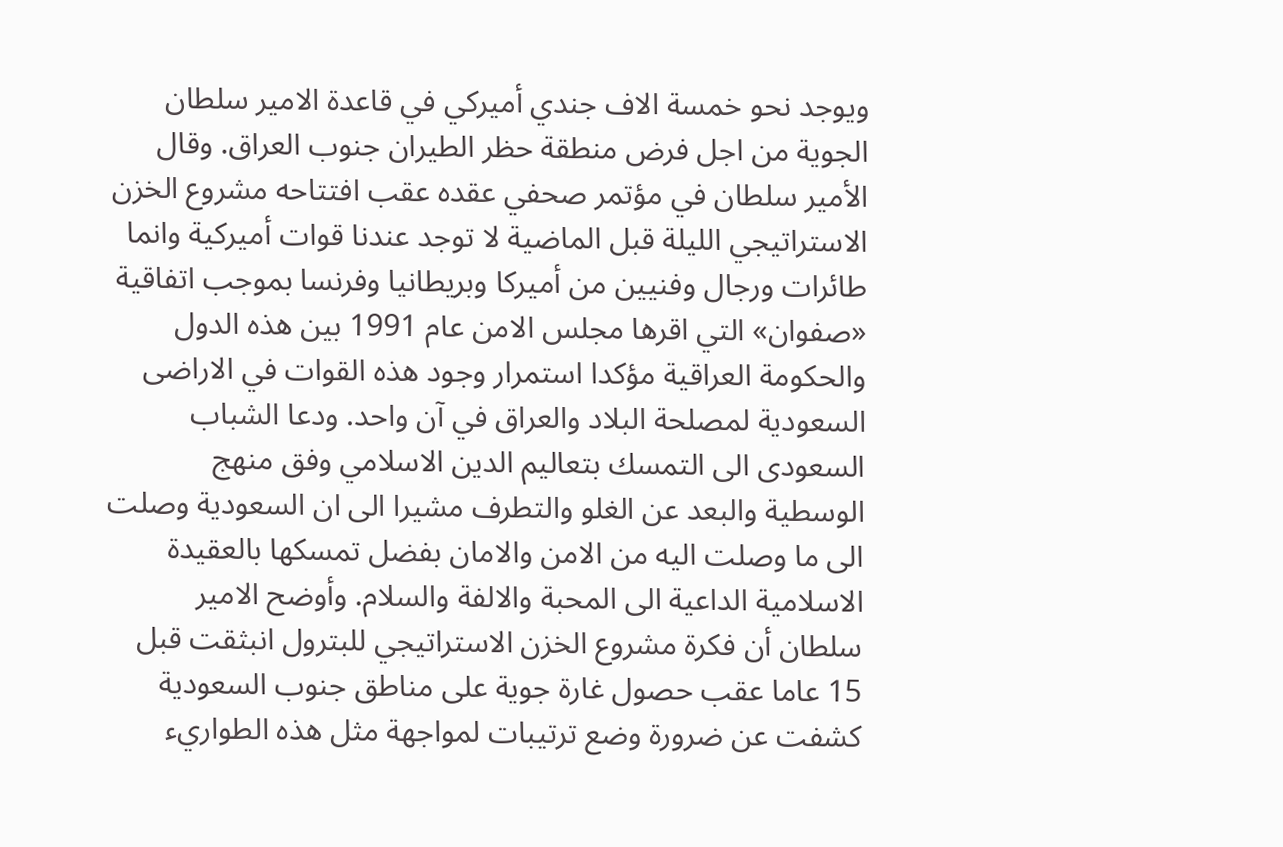ويوجد نحو خمسة الاف جندي أميركي في قاعدة الامير سلطان الجوية من اجل فرض منطقة حظر الطيران جنوب العراق. وقال الأمير سلطان في مؤتمر صحفي عقده عقب افتتاحه مشروع الخزن الاستراتيجي الليلة قبل الماضية لا توجد عندنا قوات أميركية وانما طائرات ورجال وفنيين من أميركا وبريطانيا وفرنسا بموجب اتفاقية «صفوان» التي اقرها مجلس الامن عام 1991 بين هذه الدول والحكومة العراقية مؤكدا استمرار وجود هذه القوات في الاراضى السعودية لمصلحة البلاد والعراق في آن واحد. ودعا الشباب السعودى الى التمسك بتعاليم الدين الاسلامي وفق منهج الوسطية والبعد عن الغلو والتطرف مشيرا الى ان السعودية وصلت الى ما وصلت اليه من الامن والامان بفضل تمسكها بالعقيدة الاسلامية الداعية الى المحبة والالفة والسلام. وأوضح الامير سلطان أن فكرة مشروع الخزن الاستراتيجي للبترول انبثقت قبل 15 عاما عقب حصول غارة جوية على مناطق جنوب السعودية كشفت عن ضرورة وضع ترتيبات لمواجهة مثل هذه الطواريء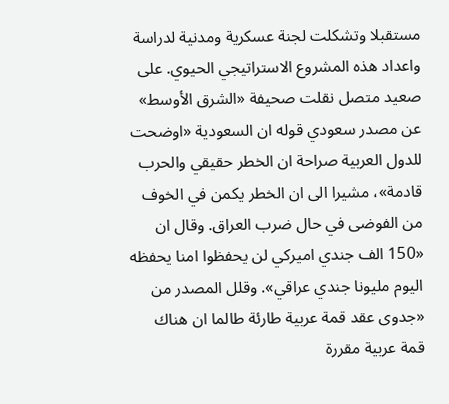مستقبلا وتشكلت لجنة عسكرية ومدنية لدراسة واعداد هذه المشروع الاستراتيجي الحيوي. على صعيد متصل نقلت صحيفة «الشرق الأوسط» عن مصدر سعودي قوله ان السعودية «اوضحت للدول العربية صراحة ان الخطر حقيقي والحرب قادمة»، مشيرا الى ان الخطر يكمن في الخوف من الفوضى في حال ضرب العراق. وقال ان «150 الف جندي اميركي لن يحفظوا امنا يحفظه اليوم مليونا جندي عراقي». وقلل المصدر من «جدوى عقد قمة عربية طارئة طالما ان هناك قمة عربية مقررة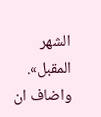الشهر المقبل». واضاف ان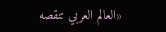«العالم العربي تنقصه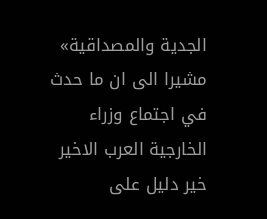الجدية والمصداقية» مشيرا الى ان ما حدث في اجتماع وزراء الخارجية العرب الاخير خير دليل على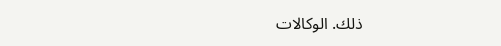ذلك. الوكالات